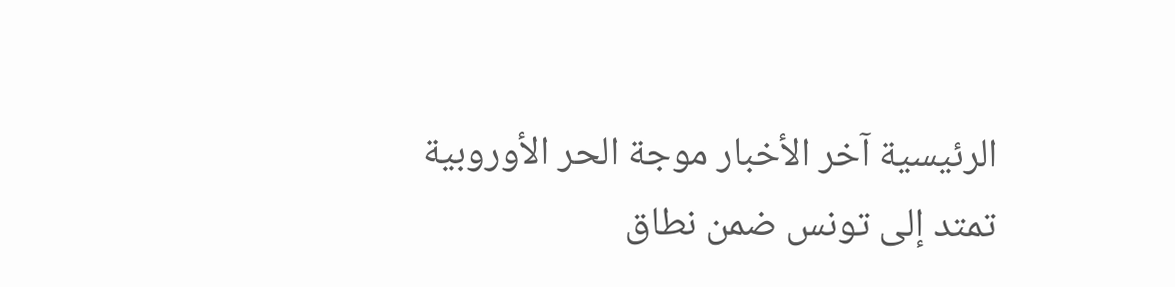الرئيسية آخر الأخبار موجة الحر الأوروبية تمتد إلى تونس ضمن نطاق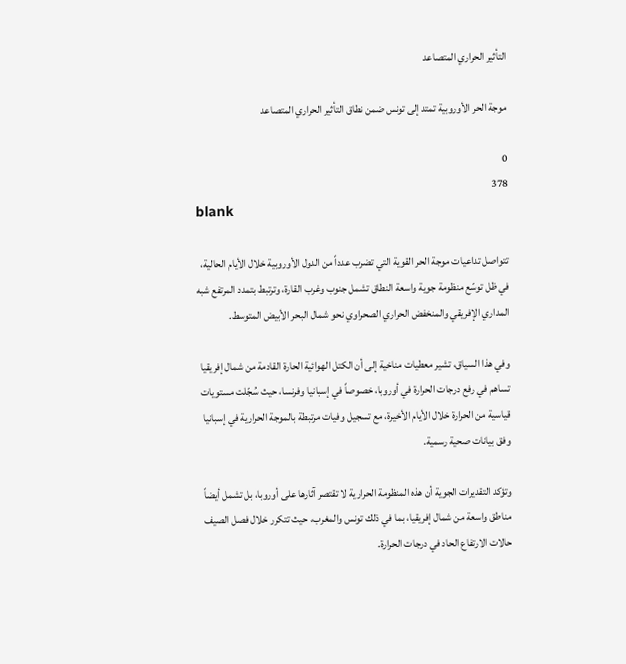التأثير الحراري المتصاعد

موجة الحر الأوروبية تمتد إلى تونس ضمن نطاق التأثير الحراري المتصاعد

0
378
blank

تتواصل تداعيات موجة الحر القوية التي تضرب عدداً من الدول الأوروبية خلال الأيام الحالية، في ظل توسّع منظومة جوية واسعة النطاق تشمل جنوب وغرب القارة، وترتبط بتمدد المرتفع شبه المداري الإفريقي والمنخفض الحراري الصحراوي نحو شمال البحر الأبيض المتوسط.

وفي هذا السياق، تشير معطيات مناخية إلى أن الكتل الهوائية الحارة القادمة من شمال إفريقيا تساهم في رفع درجات الحرارة في أوروبا، خصوصاً في إسبانيا وفرنسا، حيث سُجّلت مستويات قياسية من الحرارة خلال الأيام الأخيرة، مع تسجيل وفيات مرتبطة بالموجة الحرارية في إسبانيا وفق بيانات صحية رسمية.

وتؤكد التقديرات الجوية أن هذه المنظومة الحرارية لا تقتصر آثارها على أوروبا، بل تشمل أيضاً مناطق واسعة من شمال إفريقيا، بما في ذلك تونس والمغرب، حيث تتكرر خلال فصل الصيف حالات الارتفاع الحاد في درجات الحرارة.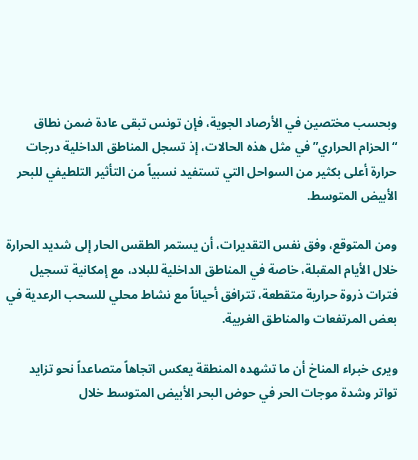وبحسب مختصين في الأرصاد الجوية، فإن تونس تبقى عادة ضمن نطاق “الحزام الحراري” في مثل هذه الحالات، إذ تسجل المناطق الداخلية درجات حرارة أعلى بكثير من السواحل التي تستفيد نسبياً من التأثير التلطيفي للبحر الأبيض المتوسط.

ومن المتوقع، وفق نفس التقديرات، أن يستمر الطقس الحار إلى شديد الحرارة خلال الأيام المقبلة، خاصة في المناطق الداخلية للبلاد، مع إمكانية تسجيل فترات ذروة حرارية متقطعة، تترافق أحياناً مع نشاط محلي للسحب الرعدية في بعض المرتفعات والمناطق الغربية.

ويرى خبراء المناخ أن ما تشهده المنطقة يعكس اتجاهاً متصاعداً نحو تزايد تواتر وشدة موجات الحر في حوض البحر الأبيض المتوسط خلال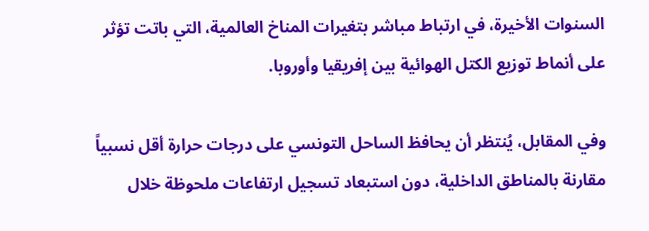السنوات الأخيرة، في ارتباط مباشر بتغيرات المناخ العالمية، التي باتت تؤثر على أنماط توزيع الكتل الهوائية بين إفريقيا وأوروبا.

وفي المقابل، يُنتظر أن يحافظ الساحل التونسي على درجات حرارة أقل نسبياً مقارنة بالمناطق الداخلية، دون استبعاد تسجيل ارتفاعات ملحوظة خلال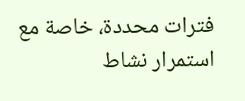فترات محددة، خاصة مع استمرار نشاط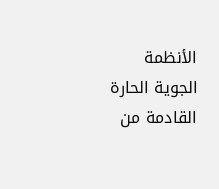الأنظمة الجوية الحارة القادمة من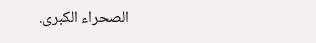الصحراء الكبرى.